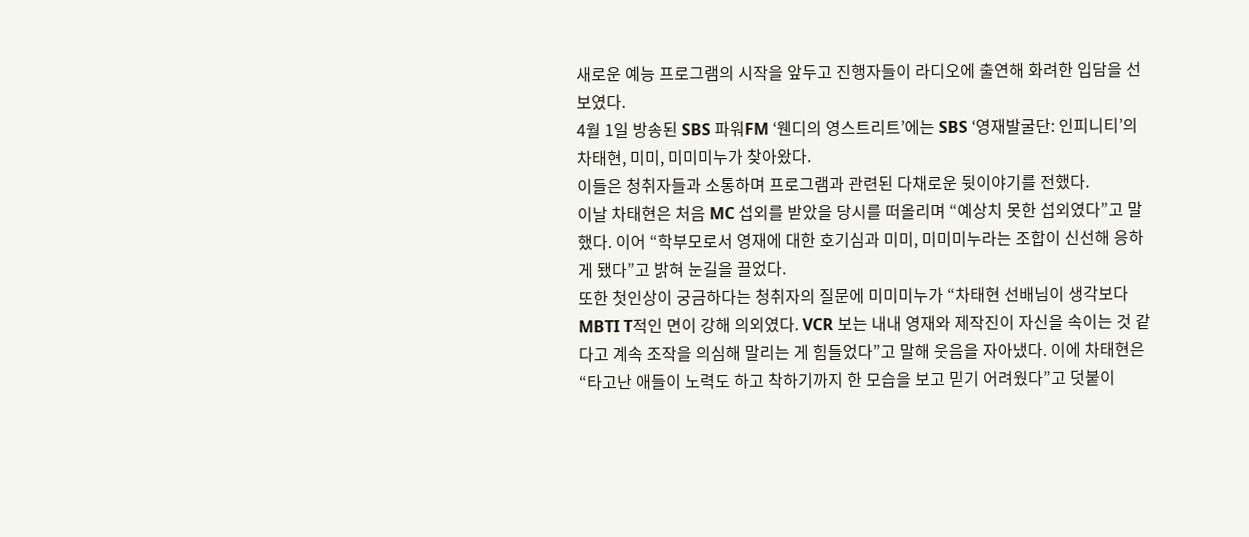새로운 예능 프로그램의 시작을 앞두고 진행자들이 라디오에 출연해 화려한 입담을 선보였다.
4월 1일 방송된 SBS 파워FM ‘웬디의 영스트리트’에는 SBS ‘영재발굴단: 인피니티’의 차태현, 미미, 미미미누가 찾아왔다.
이들은 청취자들과 소통하며 프로그램과 관련된 다채로운 뒷이야기를 전했다.
이날 차태현은 처음 MC 섭외를 받았을 당시를 떠올리며 “예상치 못한 섭외였다”고 말했다. 이어 “학부모로서 영재에 대한 호기심과 미미, 미미미누라는 조합이 신선해 응하게 됐다”고 밝혀 눈길을 끌었다.
또한 첫인상이 궁금하다는 청취자의 질문에 미미미누가 “차태현 선배님이 생각보다 MBTI T적인 면이 강해 의외였다. VCR 보는 내내 영재와 제작진이 자신을 속이는 것 같다고 계속 조작을 의심해 말리는 게 힘들었다”고 말해 웃음을 자아냈다. 이에 차태현은 “타고난 애들이 노력도 하고 착하기까지 한 모습을 보고 믿기 어려웠다”고 덧붙이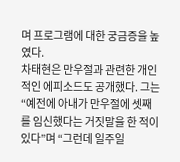며 프로그램에 대한 궁금증을 높였다.
차태현은 만우절과 관련한 개인적인 에피소드도 공개했다. 그는 “예전에 아내가 만우절에 셋째를 임신했다는 거짓말을 한 적이 있다”며 “그런데 일주일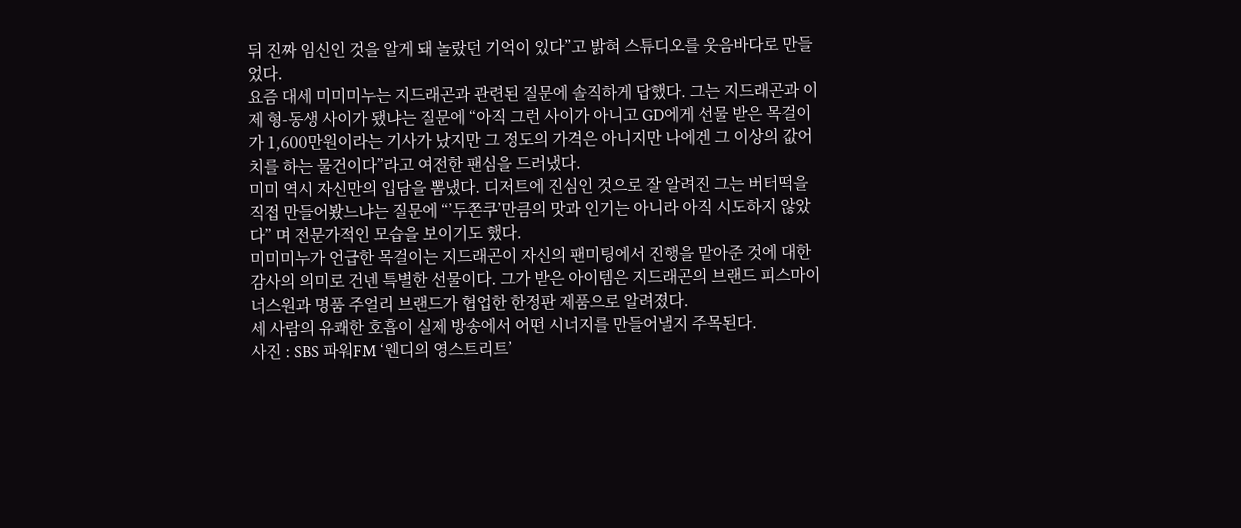뒤 진짜 임신인 것을 알게 돼 놀랐던 기억이 있다”고 밝혀 스튜디오를 웃음바다로 만들었다.
요즘 대세 미미미누는 지드래곤과 관련된 질문에 솔직하게 답했다. 그는 지드래곤과 이제 형-동생 사이가 됐냐는 질문에 “아직 그런 사이가 아니고 GD에게 선물 받은 목걸이가 1,600만원이라는 기사가 났지만 그 정도의 가격은 아니지만 나에겐 그 이상의 값어치를 하는 물건이다”라고 여전한 팬심을 드러냈다.
미미 역시 자신만의 입담을 뽐냈다. 디저트에 진심인 것으로 잘 알려진 그는 버터떡을 직접 만들어봤느냐는 질문에 “’두쫀쿠’만큼의 맛과 인기는 아니라 아직 시도하지 않았다” 며 전문가적인 모습을 보이기도 했다.
미미미누가 언급한 목걸이는 지드래곤이 자신의 팬미팅에서 진행을 맡아준 것에 대한 감사의 의미로 건넨 특별한 선물이다. 그가 받은 아이템은 지드래곤의 브랜드 피스마이너스원과 명품 주얼리 브랜드가 협업한 한정판 제품으로 알려졌다.
세 사람의 유쾌한 호흡이 실제 방송에서 어떤 시너지를 만들어낼지 주목된다.
사진 : SBS 파워FM ‘웬디의 영스트리트’